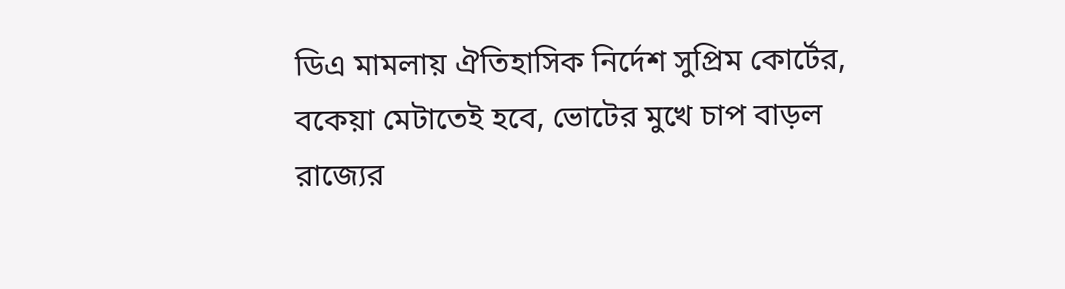ডিএ মামলায় ঐতিহাসিক নির্দেশ সুপ্রিম কোর্টের, বকেয়া মেটাতেই হবে, ভোটের মুখে চাপ বাড়ল রাজ্যের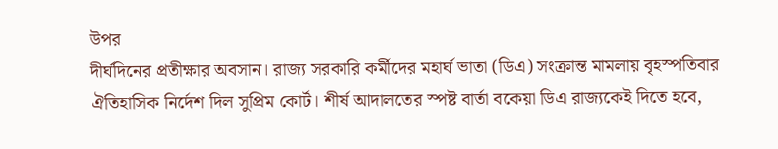উপর
দীর্ঘদিনের প্রতীক্ষার অবসান। রাজ্য সরকারি কর্মীদের মহার্ঘ ভাতা (ডিএ) সংক্রান্ত মামলায় বৃহস্পতিবার ঐতিহাসিক নির্দেশ দিল সুপ্রিম কোর্ট। শীর্ষ আদালতের স্পষ্ট বার্তা বকেয়া ডিএ রাজ্যকেই দিতে হবে,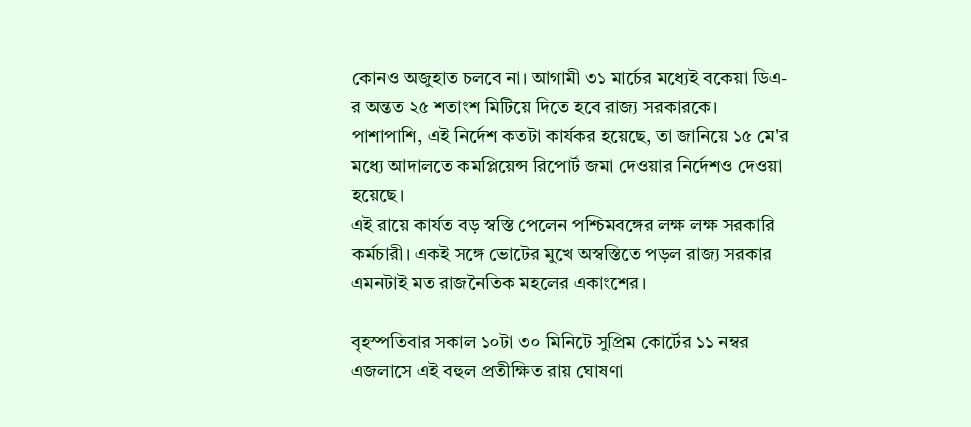কোনও অজুহাত চলবে না। আগামী ৩১ মার্চের মধ্যেই বকেয়া ডিএ-র অন্তত ২৫ শতাংশ মিটিয়ে দিতে হবে রাজ্য সরকারকে। পাশাপাশি, এই নির্দেশ কতটা কার্যকর হয়েছে, তা জানিয়ে ১৫ মে'র মধ্যে আদালতে কমপ্লিয়েন্স রিপোর্ট জমা দেওয়ার নির্দেশও দেওয়া হয়েছে।
এই রায়ে কার্যত বড় স্বস্তি পেলেন পশ্চিমবঙ্গের লক্ষ লক্ষ সরকারি কর্মচারী। একই সঙ্গে ভোটের মুখে অস্বস্তিতে পড়ল রাজ্য সরকার এমনটাই মত রাজনৈতিক মহলের একাংশের।

বৃহস্পতিবার সকাল ১০টা ৩০ মিনিটে সুপ্রিম কোর্টের ১১ নম্বর এজলাসে এই বহুল প্রতীক্ষিত রায় ঘোষণা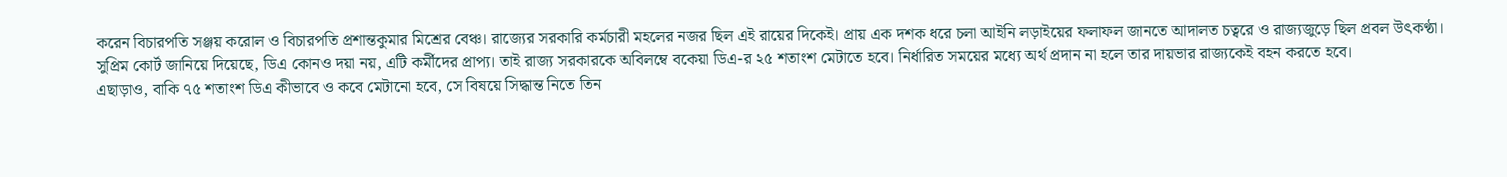করেন বিচারপতি সঞ্জয় করোল ও বিচারপতি প্রশান্তকুমার মিশ্রের বেঞ্চ। রাজ্যের সরকারি কর্মচারী মহলের নজর ছিল এই রায়ের দিকেই। প্রায় এক দশক ধরে চলা আইনি লড়াইয়ের ফলাফল জানতে আদালত চত্বরে ও রাজ্যজুড়ে ছিল প্রবল উৎকণ্ঠা।
সুপ্রিম কোর্ট জানিয়ে দিয়েছে, ডিএ কোনও দয়া নয়, এটি কর্মীদের প্রাপ্য। তাই রাজ্য সরকারকে অবিলম্বে বকেয়া ডিএ-র ২৫ শতাংশ মেটাতে হবে। নির্ধারিত সময়ের মধ্যে অর্থ প্রদান না হলে তার দায়ভার রাজ্যকেই বহন করতে হবে।
এছাড়াও, বাকি ৭৫ শতাংশ ডিএ কীভাবে ও কবে মেটানো হবে, সে বিষয়ে সিদ্ধান্ত নিতে তিন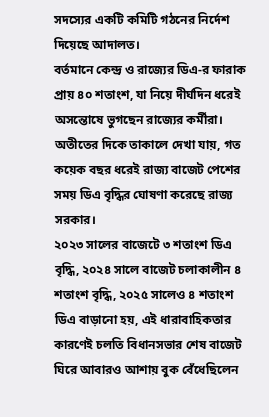সদস্যের একটি কমিটি গঠনের নির্দেশ দিয়েছে আদালত।
বর্তমানে কেন্দ্র ও রাজ্যের ডিএ-র ফারাক প্রায় ৪০ শতাংশ, যা নিয়ে দীর্ঘদিন ধরেই অসন্তোষে ভুগছেন রাজ্যের কর্মীরা।
অতীতের দিকে তাকালে দেখা যায়, গত কয়েক বছর ধরেই রাজ্য বাজেট পেশের সময় ডিএ বৃদ্ধির ঘোষণা করেছে রাজ্য সরকার।
২০২৩ সালের বাজেটে ৩ শতাংশ ডিএ বৃদ্ধি, ২০২৪ সালে বাজেট চলাকালীন ৪ শতাংশ বৃদ্ধি, ২০২৫ সালেও ৪ শতাংশ ডিএ বাড়ানো হয়, এই ধারাবাহিকতার কারণেই চলতি বিধানসভার শেষ বাজেট ঘিরে আবারও আশায় বুক বেঁধেছিলেন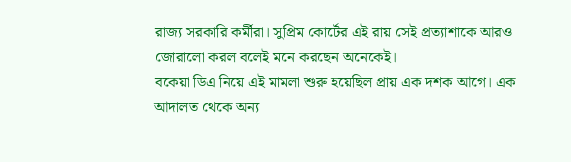রাজ্য সরকারি কর্মীরা। সুপ্রিম কোর্টের এই রায় সেই প্রত্যাশাকে আরও জোরালো করল বলেই মনে করছেন অনেকেই।
বকেয়া ডিএ নিয়ে এই মামলা শুরু হয়েছিল প্রায় এক দশক আগে। এক আদালত থেকে অন্য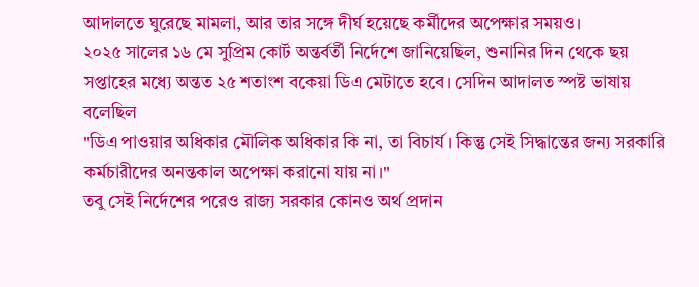আদালতে ঘুরেছে মামলা, আর তার সঙ্গে দীর্ঘ হয়েছে কর্মীদের অপেক্ষার সময়ও।
২০২৫ সালের ১৬ মে সুপ্রিম কোর্ট অন্তর্বর্তী নির্দেশে জানিয়েছিল, শুনানির দিন থেকে ছয় সপ্তাহের মধ্যে অন্তত ২৫ শতাংশ বকেয়া ডিএ মেটাতে হবে। সেদিন আদালত স্পষ্ট ভাষায় বলেছিল
"ডিএ পাওয়ার অধিকার মৌলিক অধিকার কি না, তা বিচার্য। কিন্তু সেই সিদ্ধান্তের জন্য সরকারি কর্মচারীদের অনন্তকাল অপেক্ষা করানো যায় না।"
তবু সেই নির্দেশের পরেও রাজ্য সরকার কোনও অর্থ প্রদান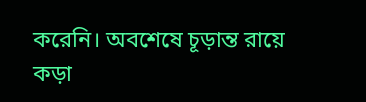করেনি। অবশেষে চূড়ান্ত রায়ে কড়া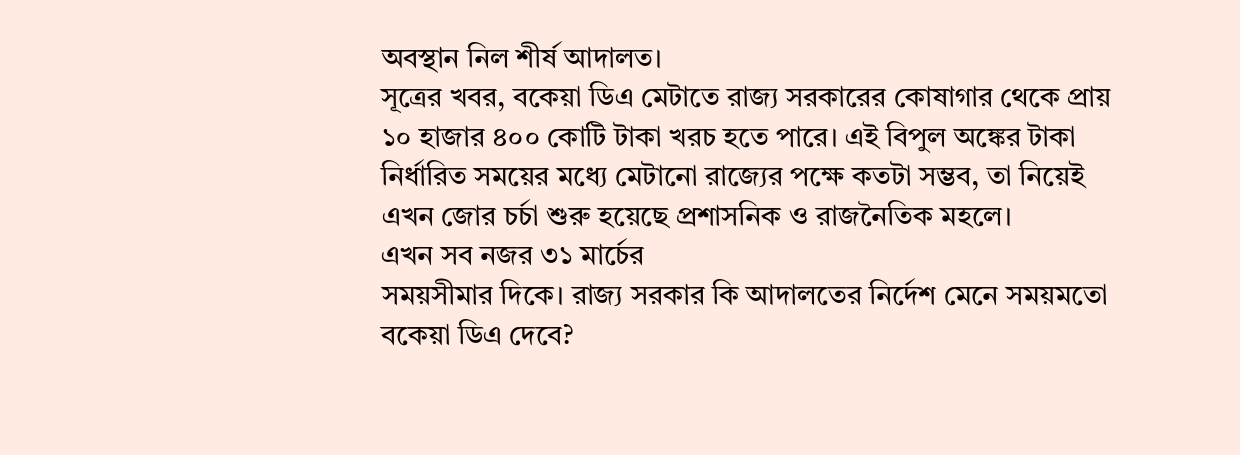অবস্থান নিল শীর্ষ আদালত।
সূত্রের খবর, বকেয়া ডিএ মেটাতে রাজ্য সরকারের কোষাগার থেকে প্রায় ১০ হাজার ৪০০ কোটি টাকা খরচ হতে পারে। এই বিপুল অঙ্কের টাকা নির্ধারিত সময়ের মধ্যে মেটানো রাজ্যের পক্ষে কতটা সম্ভব, তা নিয়েই এখন জোর চর্চা শুরু হয়েছে প্রশাসনিক ও রাজনৈতিক মহলে।
এখন সব নজর ৩১ মার্চের
সময়সীমার দিকে। রাজ্য সরকার কি আদালতের নির্দেশ মেনে সময়মতো বকেয়া ডিএ দেবে?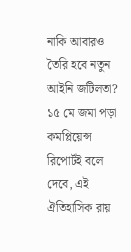নাকি আবারও তৈরি হবে নতুন আইনি জটিলতা?
১৫ মে জমা পড়া কমপ্লিয়েন্স রিপোর্টই বলে দেবে, এই ঐতিহাসিক রায়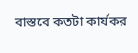বাস্তবে কতটা কার্যকর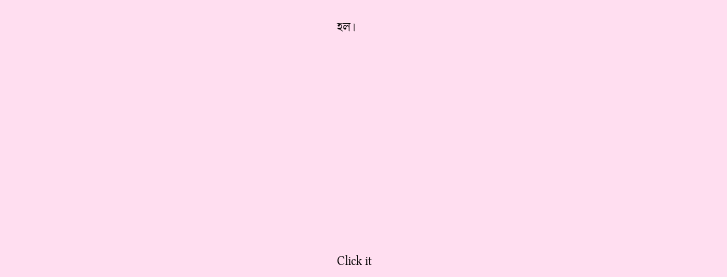হল।












Click it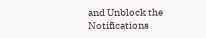and Unblock the Notifications